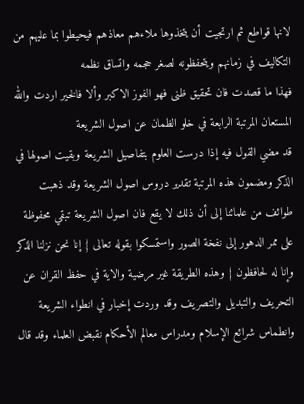لانها قواطع ثم ارتجيت أن يتخذوها ملاءهم معاذهم فيحيطوا بما عليهم من التكاليف في زمانهم ويتحفظونه لصغر حجمه واتساق نظمه
فهذا ما قصدت فان تحقيق ظنى فهو الفوز الاكبر وألا فالخير اردت والله المستعان المرتبة الرابعة في خلو الظمان عن اصول الشريعة
قد مضي القول فيه إذا درست العلوم بتفاصيل الشريعة وبقيت اصولها في الذكر ومضمون هذه المرتبة تقدير دروس اصول الشريعة وقد ذهبت طوائف من علمائنا إلى أن ذلك لا يقع فان اصول الشريعة تبقي محفوظة على ممر الدهور إلى نفخة الصور واستمسكوا بقوله تعالى { إنا نحن نزلنا الذكر وإنا له لحافظون } وهذه الطريقة غير مرضية والاية في حفظ القران عن التحريف والتبديل والتصريف وقد وردت إخبار في انطواء الشريعة وانطماس شرائع الإسلام ومدراس معالم الأحكام نقبض العلماء وقد قال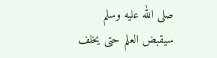صلى الله عليه وسلم
سيقبض العلم حتى يخلف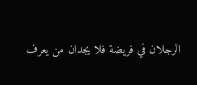الرجلان في فريضة فلا يجدان من يعرف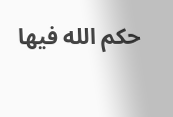حكم الله فيها